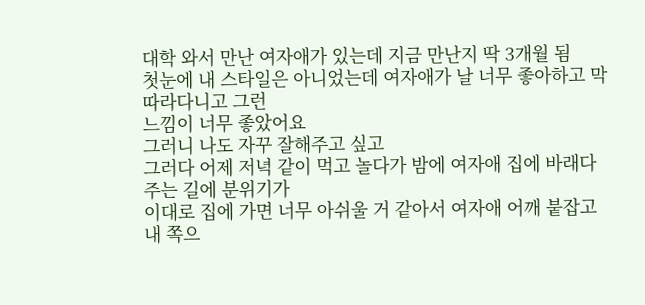대학 와서 만난 여자애가 있는데 지금 만난지 딱 3개월 됨
첫눈에 내 스타일은 아니었는데 여자애가 날 너무 좋아하고 막 따라다니고 그런
느낌이 너무 좋았어요
그러니 나도 자꾸 잘해주고 싶고
그러다 어제 저녁 같이 먹고 놀다가 밤에 여자애 집에 바래다 주는 길에 분위기가
이대로 집에 가면 너무 아쉬울 거 같아서 여자애 어깨 붙잡고 내 쪽으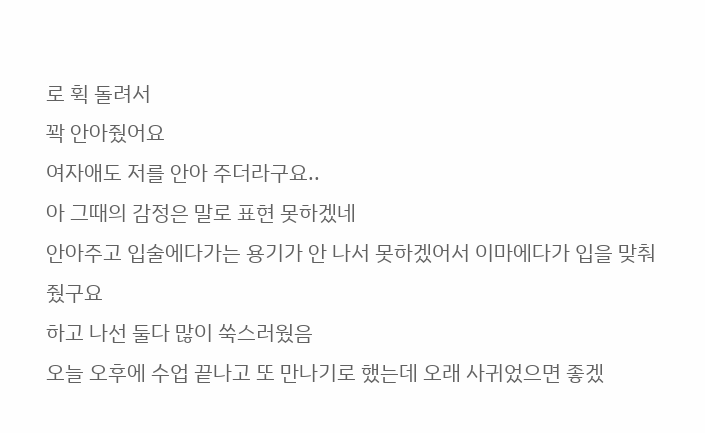로 휙 돌려서
꽉 안아줬어요
여자애도 저를 안아 주더라구요..
아 그때의 감정은 말로 표현 못하겠네
안아주고 입술에다가는 용기가 안 나서 못하겠어서 이마에다가 입을 맞춰줬구요
하고 나선 둘다 많이 쑥스러웠음
오늘 오후에 수업 끝나고 또 만나기로 했는데 오래 사귀었으면 좋겠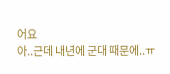어요
아..근데 내년에 군대 때문에..ㅠ